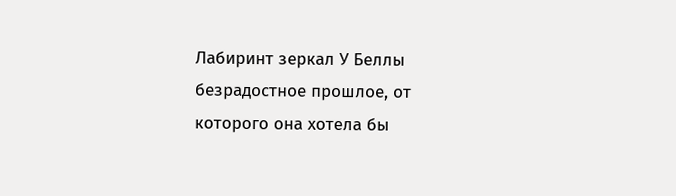Лабиринт зеркал У Беллы безрадостное прошлое, от которого она хотела бы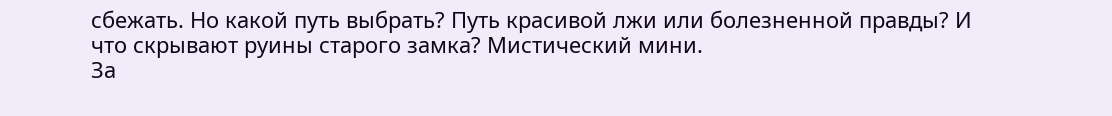сбежать. Но какой путь выбрать? Путь красивой лжи или болезненной правды? И что скрывают руины старого замка? Мистический мини.
За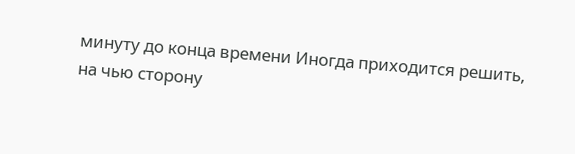минуту до конца времени Иногда приходится решить, на чью сторону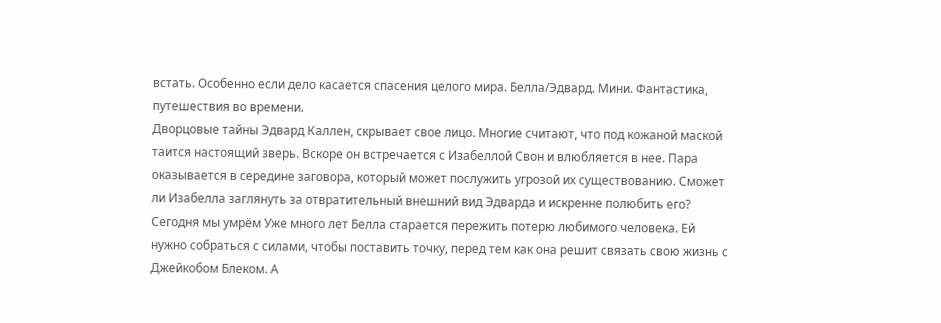встать. Особенно если дело касается спасения целого мира. Белла/Эдвард. Мини. Фантастика, путешествия во времени.
Дворцовые тайны Эдвард Каллен, скрывает свое лицо. Многие считают, что под кожаной маской таится настоящий зверь. Вскоре он встречается с Изабеллой Свон и влюбляется в нее. Пара оказывается в середине заговора, который может послужить угрозой их существованию. Сможет ли Изабелла заглянуть за отвратительный внешний вид Эдварда и искренне полюбить его?
Сегодня мы умрём Уже много лет Белла старается пережить потерю любимого человека. Ей нужно собраться с силами, чтобы поставить точку, перед тем как она решит связать свою жизнь с Джейкобом Блеком. А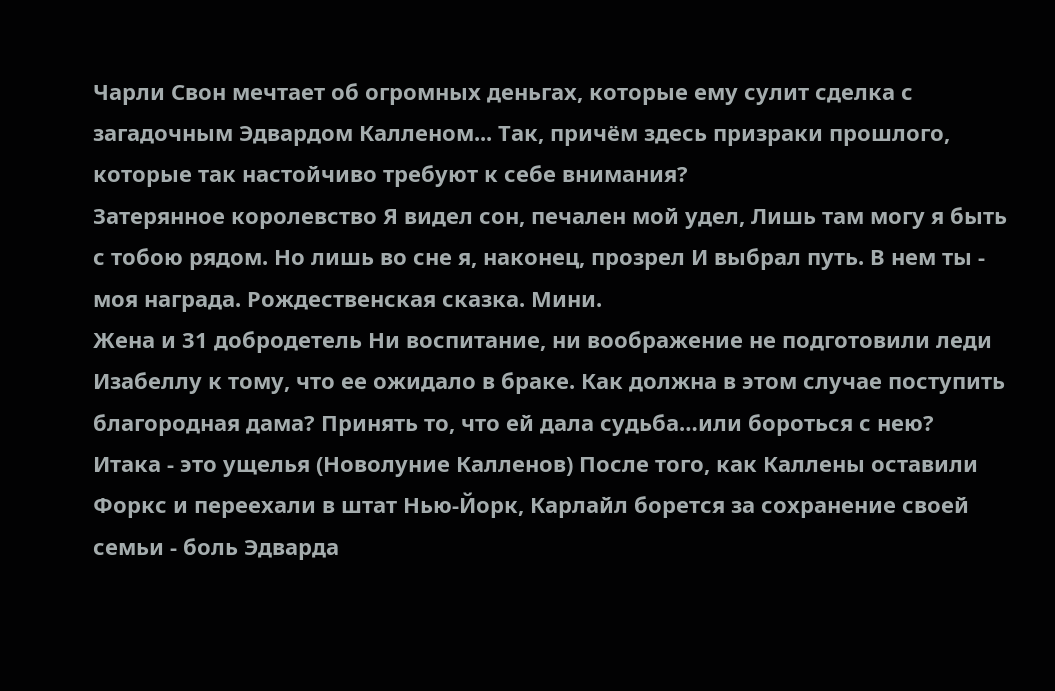Чарли Свон мечтает об огромных деньгах, которые ему сулит сделка с загадочным Эдвардом Калленом... Так, причём здесь призраки прошлого, которые так настойчиво требуют к себе внимания?
Затерянное королевство Я видел сон, печален мой удел, Лишь там могу я быть с тобою рядом. Но лишь во сне я, наконец, прозрел И выбрал путь. В нем ты - моя награда. Рождественская сказка. Мини.
Жена и 31 добродетель Ни воспитание, ни воображение не подготовили леди Изабеллу к тому, что ее ожидало в браке. Как должна в этом случае поступить благородная дама? Принять то, что ей дала судьба…или бороться с нею?
Итака - это ущелья (Новолуние Калленов) После того, как Каллены оставили Форкс и переехали в штат Нью-Йорк, Карлайл борется за сохранение своей семьи - боль Эдварда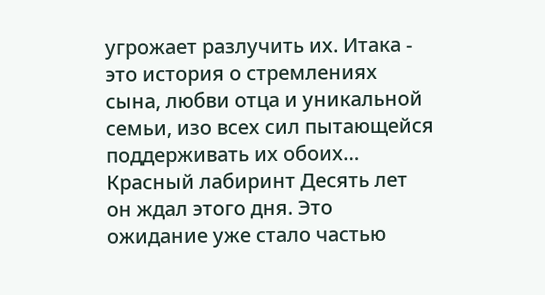угрожает разлучить их. Итака - это история о стремлениях сына, любви отца и уникальной семьи, изо всех сил пытающейся поддерживать их обоих…
Красный лабиринт Десять лет он ждал этого дня. Это ожидание уже стало частью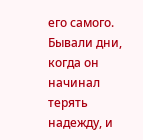его самого. Бывали дни, когда он начинал терять надежду, и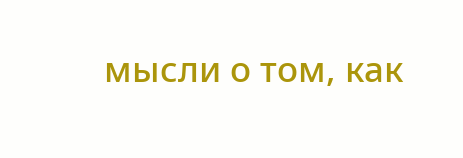мысли о том, как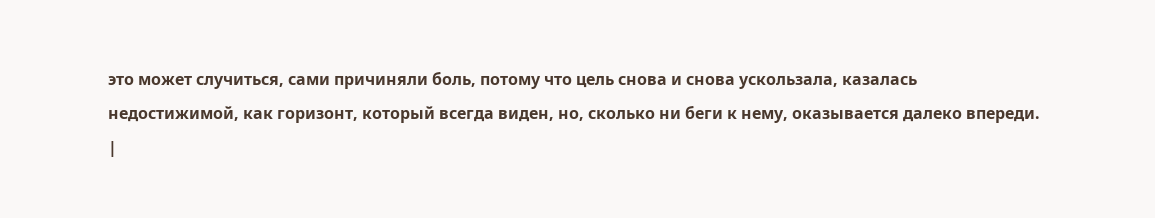это может случиться, сами причиняли боль, потому что цель снова и снова ускользала, казалась недостижимой, как горизонт, который всегда виден, но, сколько ни беги к нему, оказывается далеко впереди.
|